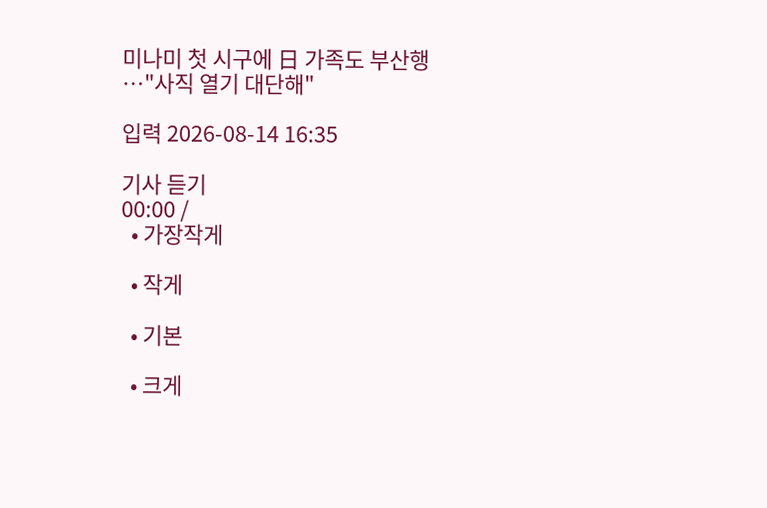미나미 첫 시구에 日 가족도 부산행⋯"사직 열기 대단해"

입력 2026-08-14 16:35

기사 듣기
00:00 /
  • 가장작게

  • 작게

  • 기본

  • 크게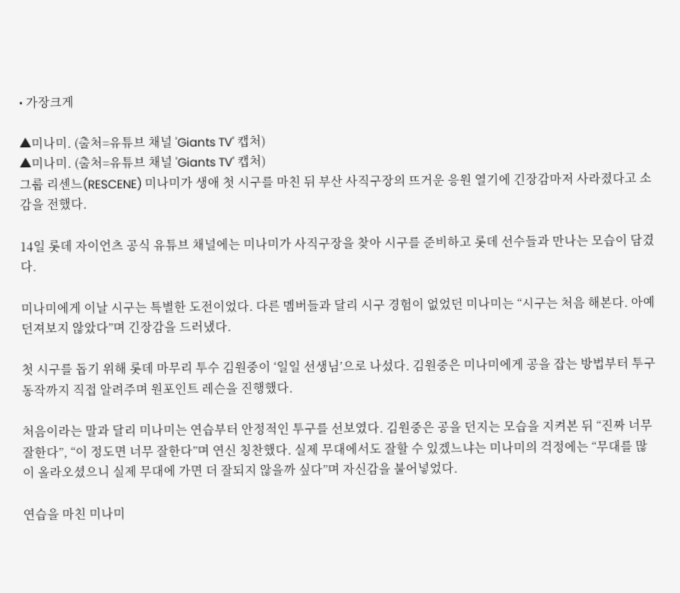• 가장크게

▲미나미. (출처=유튜브 채널 'Giants TV' 캡처)
▲미나미. (출처=유튜브 채널 'Giants TV' 캡처)
그룹 리센느(RESCENE) 미나미가 생애 첫 시구를 마친 뒤 부산 사직구장의 뜨거운 응원 열기에 긴장감마저 사라졌다고 소감을 전했다.

14일 롯데 자이언츠 공식 유튜브 채널에는 미나미가 사직구장을 찾아 시구를 준비하고 롯데 선수들과 만나는 모습이 담겼다.

미나미에게 이날 시구는 특별한 도전이었다. 다른 멤버들과 달리 시구 경험이 없었던 미나미는 “시구는 처음 해본다. 아예 던져보지 않았다”며 긴장감을 드러냈다.

첫 시구를 돕기 위해 롯데 마무리 투수 김원중이 ‘일일 선생님’으로 나섰다. 김원중은 미나미에게 공을 잡는 방법부터 투구 동작까지 직접 알려주며 원포인트 레슨을 진행했다.

처음이라는 말과 달리 미나미는 연습부터 안정적인 투구를 선보였다. 김원중은 공을 던지는 모습을 지켜본 뒤 “진짜 너무 잘한다”, “이 정도면 너무 잘한다”며 연신 칭찬했다. 실제 무대에서도 잘할 수 있겠느냐는 미나미의 걱정에는 “무대를 많이 올라오셨으니 실제 무대에 가면 더 잘되지 않을까 싶다”며 자신감을 불어넣었다.

연습을 마친 미나미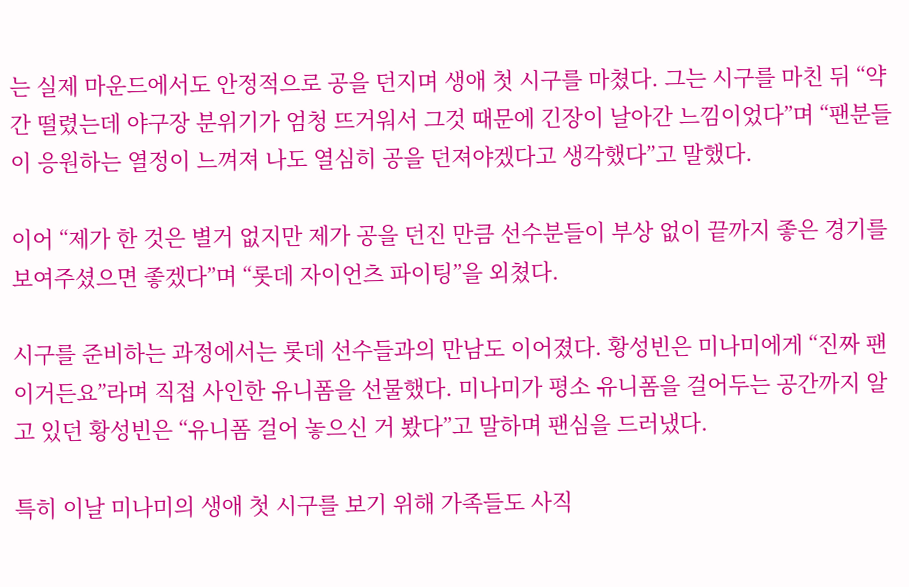는 실제 마운드에서도 안정적으로 공을 던지며 생애 첫 시구를 마쳤다. 그는 시구를 마친 뒤 “약간 떨렸는데 야구장 분위기가 엄청 뜨거워서 그것 때문에 긴장이 날아간 느낌이었다”며 “팬분들이 응원하는 열정이 느껴져 나도 열심히 공을 던져야겠다고 생각했다”고 말했다.

이어 “제가 한 것은 별거 없지만 제가 공을 던진 만큼 선수분들이 부상 없이 끝까지 좋은 경기를 보여주셨으면 좋겠다”며 “롯데 자이언츠 파이팅”을 외쳤다.

시구를 준비하는 과정에서는 롯데 선수들과의 만남도 이어졌다. 황성빈은 미나미에게 “진짜 팬이거든요”라며 직접 사인한 유니폼을 선물했다. 미나미가 평소 유니폼을 걸어두는 공간까지 알고 있던 황성빈은 “유니폼 걸어 놓으신 거 봤다”고 말하며 팬심을 드러냈다.

특히 이날 미나미의 생애 첫 시구를 보기 위해 가족들도 사직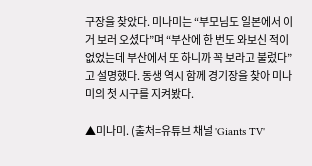구장을 찾았다. 미나미는 “부모님도 일본에서 이거 보러 오셨다”며 “부산에 한 번도 와보신 적이 없었는데 부산에서 또 하니까 꼭 보라고 불렀다”고 설명했다. 동생 역시 함께 경기장을 찾아 미나미의 첫 시구를 지켜봤다.

▲미나미. (출처=유튜브 채널 'Giants TV'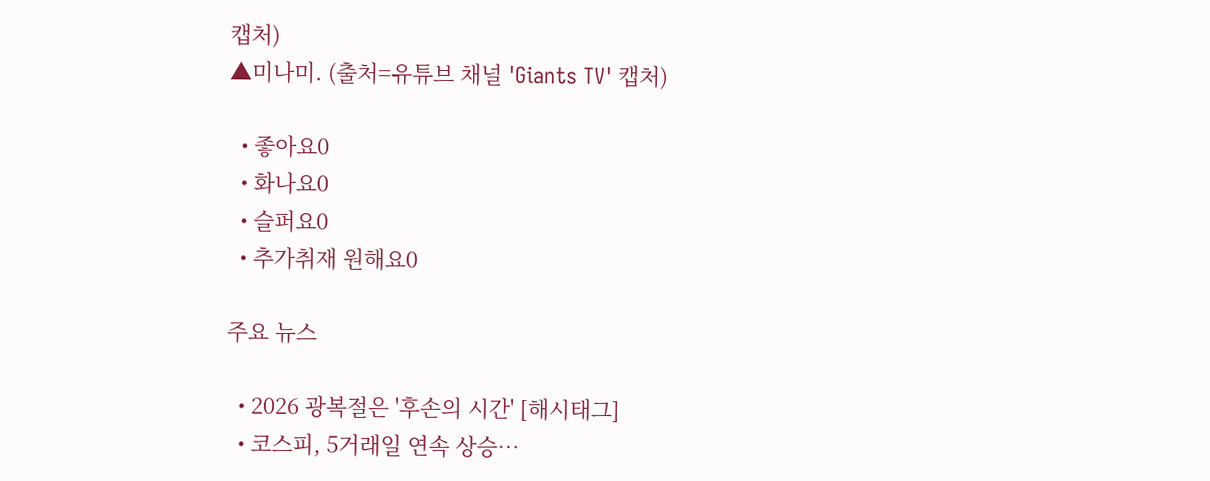캡처)
▲미나미. (출처=유튜브 채널 'Giants TV' 캡처)

  • 좋아요0
  • 화나요0
  • 슬퍼요0
  • 추가취재 원해요0

주요 뉴스

  • 2026 광복절은 '후손의 시간' [해시태그]
  • 코스피, 5거래일 연속 상승…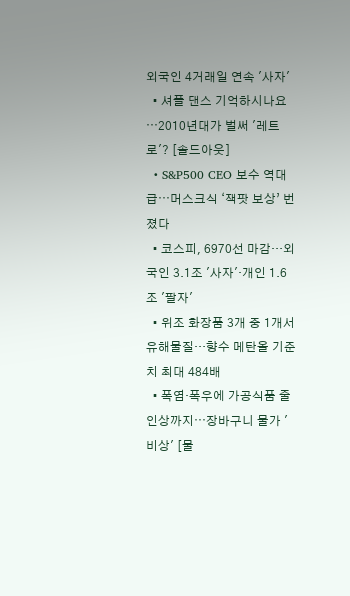외국인 4거래일 연속 '사자'
  • 셔플 댄스 기억하시나요⋯2010년대가 벌써 '레트로'? [솔드아웃]
  • S&P500 CEO 보수 역대급⋯머스크식 ‘잭팟 보상’ 번졌다
  • 코스피, 6970선 마감…외국인 3.1조 '사자'·개인 1.6조 '팔자'
  • 위조 화장품 3개 중 1개서 유해물질…향수 메탄올 기준치 최대 484배
  • 폭염·폭우에 가공식품 줄인상까지⋯장바구니 물가 '비상' [물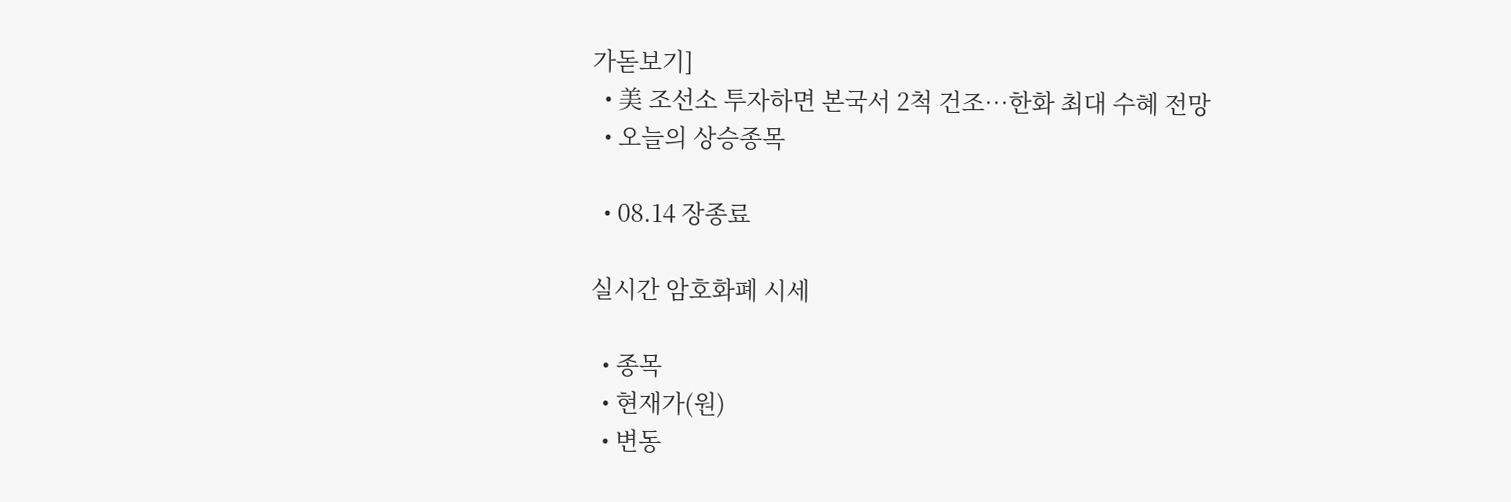가돋보기]
  • 美 조선소 투자하면 본국서 2척 건조…한화 최대 수혜 전망
  • 오늘의 상승종목

  • 08.14 장종료

실시간 암호화폐 시세

  • 종목
  • 현재가(원)
  • 변동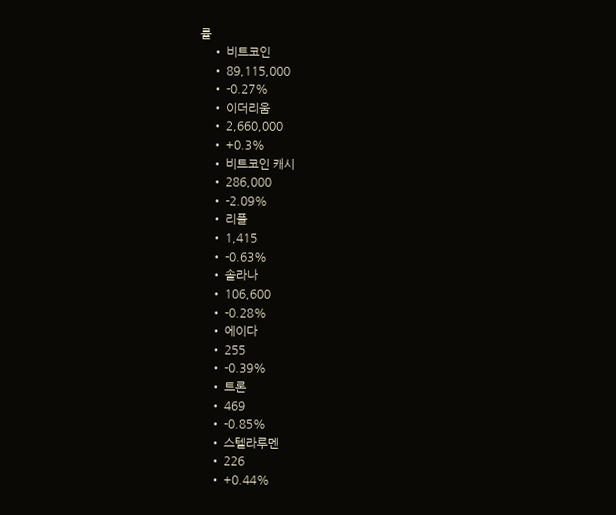률
    • 비트코인
    • 89,115,000
    • -0.27%
    • 이더리움
    • 2,660,000
    • +0.3%
    • 비트코인 캐시
    • 286,000
    • -2.09%
    • 리플
    • 1,415
    • -0.63%
    • 솔라나
    • 106,600
    • -0.28%
    • 에이다
    • 255
    • -0.39%
    • 트론
    • 469
    • -0.85%
    • 스텔라루멘
    • 226
    • +0.44%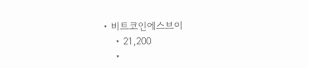• 비트코인에스브이
    • 21,200
    •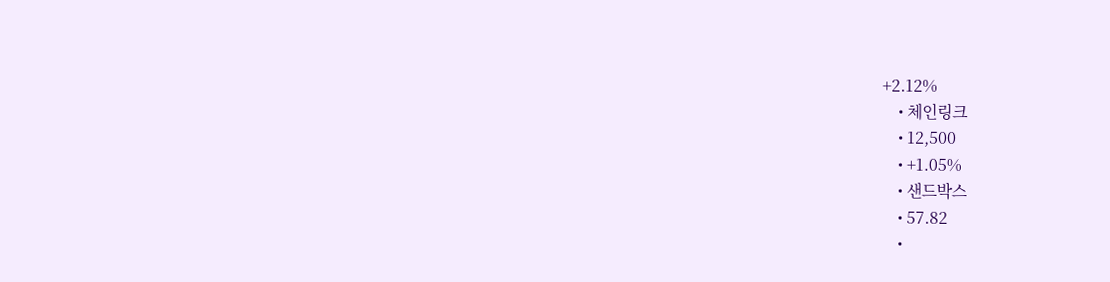+2.12%
    • 체인링크
    • 12,500
    • +1.05%
    • 샌드박스
    • 57.82
    •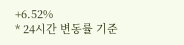+6.52%
* 24시간 변동률 기준